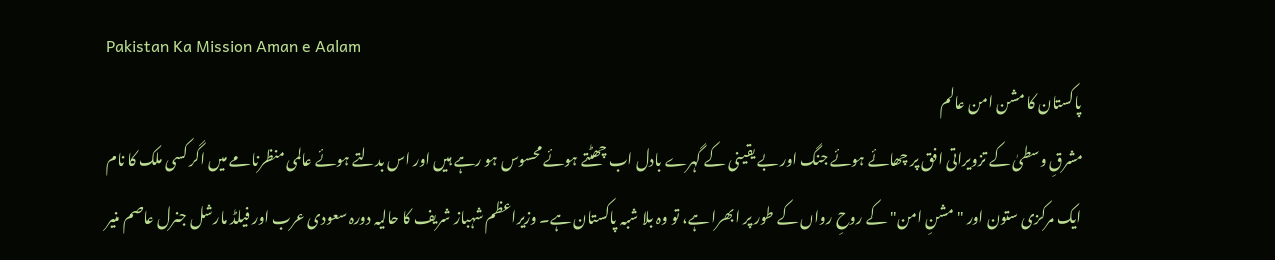Pakistan Ka Mission Aman e Aalam
پاکستان کا مشن امن عالم
مشرقِ وسطیٰ کے تزویراتی افق پر چھائے ہوئے جنگ اور بے یقینی کے گہرے بادل اب چھٹتے ہوئے محسوس ہو رہے ہیں اور اس بدلتے ہوئے عالمی منظرنامے میں اگر کسی ملک کا نام ایک مرکزی ستون اور "مشنِ امن" کے روحِ رواں کے طور پر ابھرا ہے، تو وہ بلا شبہ پاکستان ہے۔ وزیراعظم شہباز شریف کا حالیہ دورہ سعودی عرب اور فیلڈ مارشل جنرل عاصم منیر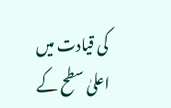کی قیادت میں اعلیٰ سطح کے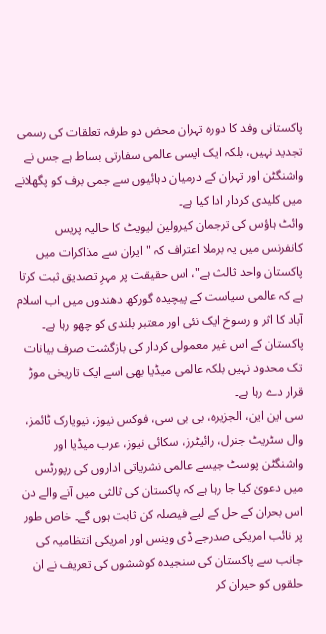پاکستانی وفد کا دورہ تہران محض دو طرفہ تعلقات کی رسمی تجدید نہیں، بلکہ ایک ایسی عالمی سفارتی بساط ہے جس نے واشنگٹن اور تہران کے درمیان دہائیوں سے جمی برف کو پگھلانے میں کلیدی کردار ادا کیا ہے۔
وائٹ ہاؤس کی ترجمان کیرولین لیویٹ کا حالیہ پریس کانفرنس میں یہ برملا اعتراف کہ "ایران سے مذاکرات میں پاکستان واحد ثالث ہے"، اس حقیقت پر مہرِ تصدیق ثبت کرتا ہے کہ عالمی سیاست کے پیچیدہ گورکھ دھندوں میں اب اسلام آباد کا اثر و رسوخ ایک نئی اور معتبر بلندی کو چھو رہا ہے۔ پاکستان کے اس غیر معمولی کردار کی بازگشت صرف بیانات تک محدود نہیں بلکہ عالمی میڈیا بھی اسے ایک تاریخی موڑ قرار دے رہا ہے۔
سی این این، الجزیرہ، بی بی سی، فوکس نیوز، نیویارک ٹائمز، وال سٹریٹ جنرل، رائیٹرز، سکائی نیوز، عرب میڈیا اور واشنگٹن پوسٹ جیسے عالمی نشریاتی اداروں کی رپورٹس میں دعویٰ کیا جا رہا ہے کہ پاکستان کی ثالثی میں آنے والے دن اس بحران کے حل کے لیے فیصلہ کن ثابت ہوں گے۔ خاص طور پر نائب امریکی صدرجے ڈی وینس اور امریکی انتظامیہ کی جانب سے پاکستان کی سنجیدہ کوششوں کی تعریف نے ان حلقوں کو حیران کر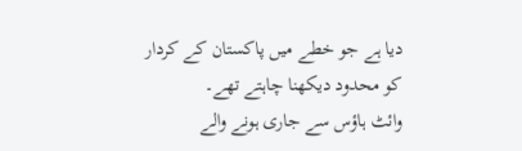دیا ہے جو خطے میں پاکستان کے کردار کو محدود دیکھنا چاہتے تھے۔
وائٹ ہاؤس سے جاری ہونے والے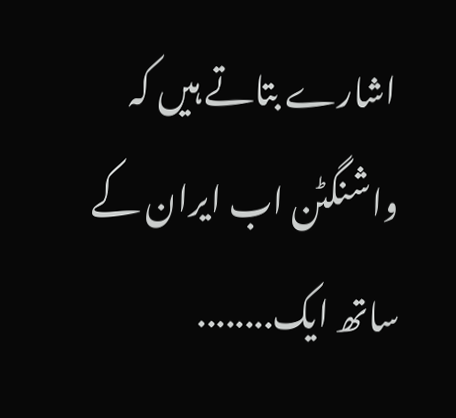اشارے بتاتے ہیں کہ واشنگٹن اب ایران کے ساتھ ایک........